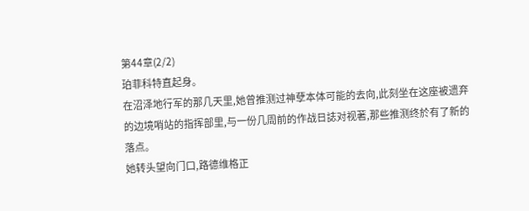第44章(2/2)
珀菲科特直起身。
在沼泽地行军的那几天里,她曾推测过神孽本体可能的去向,此刻坐在这座被遗弃的边境哨站的指挥部里,与一份几周前的作战日誌对视著,那些推测终於有了新的落点。
她转头望向门口,路德维格正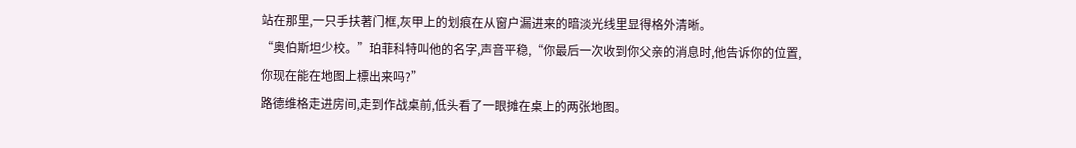站在那里,一只手扶著门框,灰甲上的划痕在从窗户漏进来的暗淡光线里显得格外清晰。
“奥伯斯坦少校。”珀菲科特叫他的名字,声音平稳,“你最后一次收到你父亲的消息时,他告诉你的位置,你现在能在地图上標出来吗?”
路德维格走进房间,走到作战桌前,低头看了一眼摊在桌上的两张地图。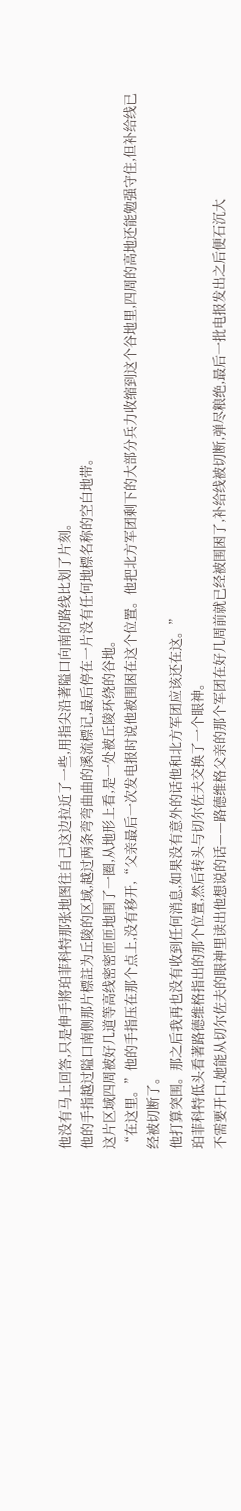他没有马上回答,只是伸手將珀菲科特那张地图往自己这边拉近了一些,用指尖沿著隘口向南的路线比划了片刻。
他的手指越过隘口南侧那片標註为丘陵的区域,越过两条弯弯曲曲的溪流標记,最后停在一片没有任何地標名称的空白地带。
这片区域四周被好几道等高线密密匝匝地围了一圈,从地形上看,是一处被丘陵环绕的谷地。
“在这里。”他的手指压在那个点上,没有移开,“父亲最后一次发电报时说他被围困在这个位置。他把北方军团剩下的大部分兵力收缩到这个谷地里,四周的高地还能勉强守住,但补给线已经被切断了。
他打算突围。那之后我再也没有收到任何消息,如果没有意外的话他和北方军团应该还在这。”
珀菲科特低头看著路德维格指出的那个位置,然后转头与切尔佐夫交换了一个眼神。
不需要开口,她能从切尔佐夫的眼神里读出他想说的话——路德维格父亲的那个军团在好几周前就已经被围困了,补给线被切断,弹尽粮绝,最后一批电报发出之后便石沉大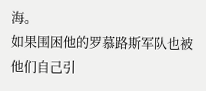海。
如果围困他的罗慕路斯军队也被他们自己引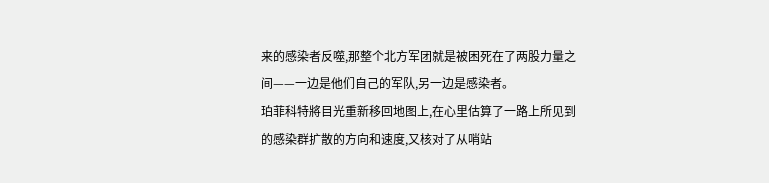来的感染者反噬,那整个北方军团就是被困死在了两股力量之间——一边是他们自己的军队,另一边是感染者。
珀菲科特將目光重新移回地图上,在心里估算了一路上所见到的感染群扩散的方向和速度,又核对了从哨站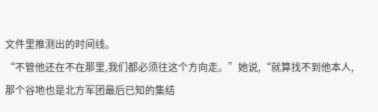文件里推测出的时间线。
“不管他还在不在那里,我们都必须往这个方向走。”她说,“就算找不到他本人,那个谷地也是北方军团最后已知的集结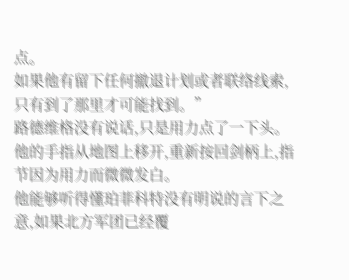点。
如果他有留下任何撤退计划或者联络线索,只有到了那里才可能找到。”
路德维格没有说话,只是用力点了一下头。
他的手指从地图上移开,重新按回剑柄上,指节因为用力而微微发白。
他能够听得懂珀菲科特没有明说的言下之意,如果北方军团已经覆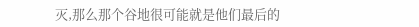灭,那么那个谷地很可能就是他们最后的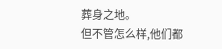葬身之地。
但不管怎么样,他们都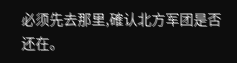必须先去那里,確认北方军团是否还在。